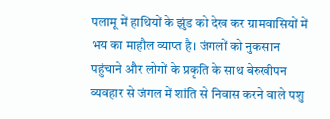पलामू में हाथियों के झुंड को देख कर ग्रामवासियों में भय का माहौल व्याप्त है। जंगलों को नुकसान पहुंचाने और लोगों के प्रकृति के साथ बेरुखीपन व्यवहार से जंगल में शांति से निवास करने वाले पशु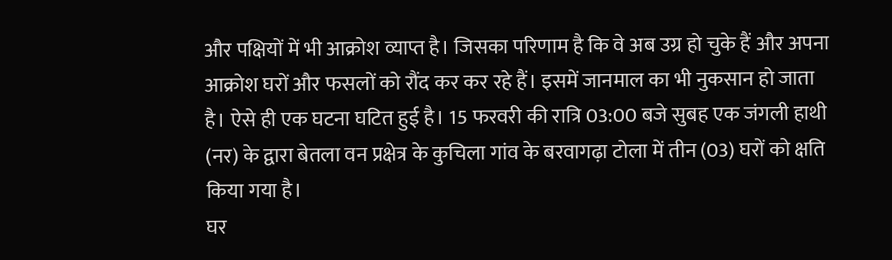और पक्षियों में भी आक्रोश व्याप्त है। जिसका परिणाम है कि वे अब उग्र हो चुके हैं और अपना आक्रोश घरों और फसलों को रौंद कर कर रहे हैं। इसमें जानमाल का भी नुकसान हो जाता है। ऐसे ही एक घटना घटित हुई है। 15 फरवरी की रात्रि 03:00 बजे सुबह एक जंगली हाथी (नर) के द्वारा बेतला वन प्रक्षेत्र के कुचिला गांव के बरवागढ़ा टोला में तीन (03) घरों को क्षति किया गया है।
घर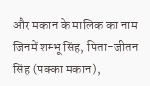और मकान के मालिक का नाम जिनमें शम्भू सिंह, पिता-जीतन सिंह (पक्का मकान),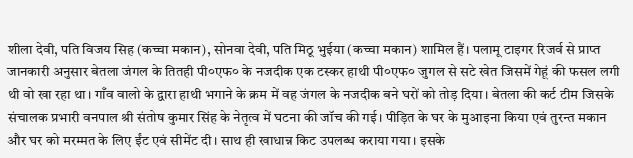शीला देवी, पति विजय सिह (कच्चा मकान), सोनवा देवी, पति मिठू भुईया (कच्चा मकान) शामिल हैं। पलामू टाइगर रिजर्व से प्राप्त जानकारी अनुसार बेतला जंगल के तितही पी०एफ० के नजदीक एक टस्कर हाथी पी०एफ० जुगल से सटे खेत जिसमें गेहूं की फसल लगी थी वो खा रहा था। गाँव वालो के द्वारा हाथी भगाने के क्रम में वह जंगल के नजदीक बने घरों को तोड़ दिया। बेतला की कर्ट टीम जिसके संचालक प्रभारी वनपाल श्री संतोष कुमार सिंह के नेतृत्व में घटना की जॉच की गई। पीड़ित के घर के मुआइना किया एवं तुरन्त मकान और घर को मरम्मत के लिए ईंट एवं सीमेंट दी। साथ ही खाधान्न किट उपलब्ध कराया गया। इसके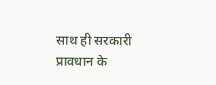साथ ही सरकारी प्रावधान के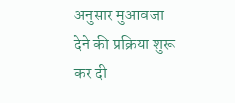अनुसार मुआवजा देने की प्रक्रिया शुरू कर दी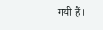गयी हैं।